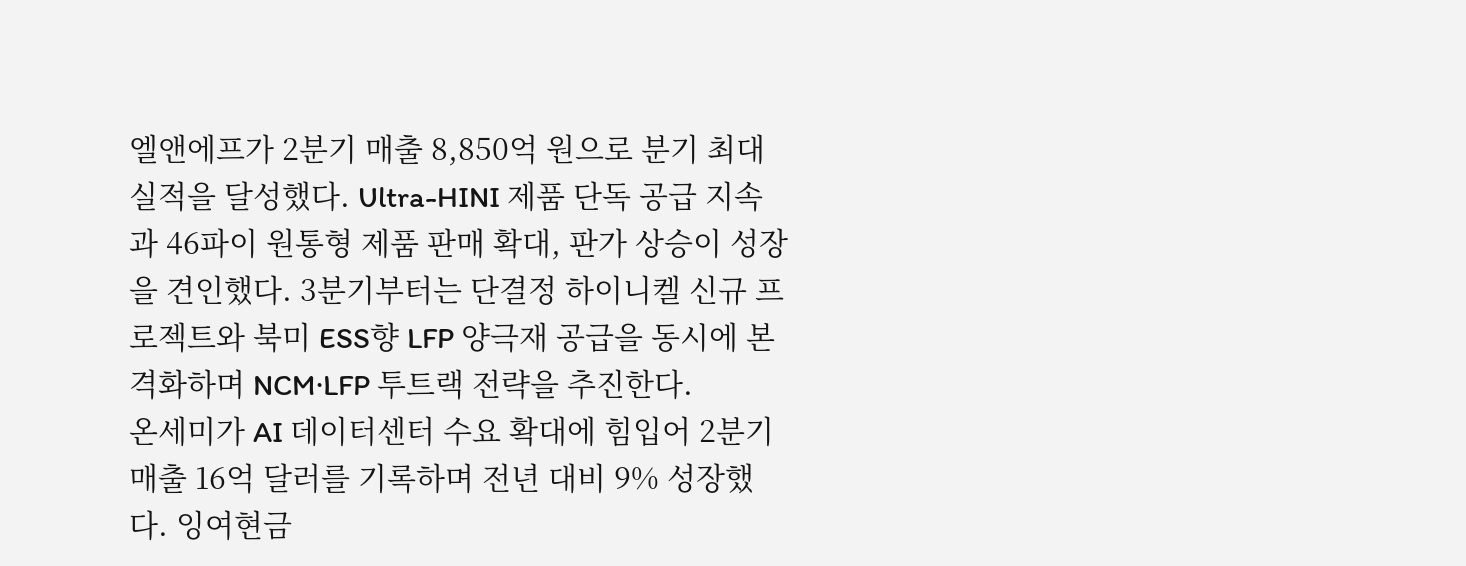엘앤에프가 2분기 매출 8,850억 원으로 분기 최대 실적을 달성했다. Ultra-HINI 제품 단독 공급 지속과 46파이 원통형 제품 판매 확대, 판가 상승이 성장을 견인했다. 3분기부터는 단결정 하이니켈 신규 프로젝트와 북미 ESS향 LFP 양극재 공급을 동시에 본격화하며 NCM·LFP 투트랙 전략을 추진한다.
온세미가 AI 데이터센터 수요 확대에 힘입어 2분기 매출 16억 달러를 기록하며 전년 대비 9% 성장했다. 잉여현금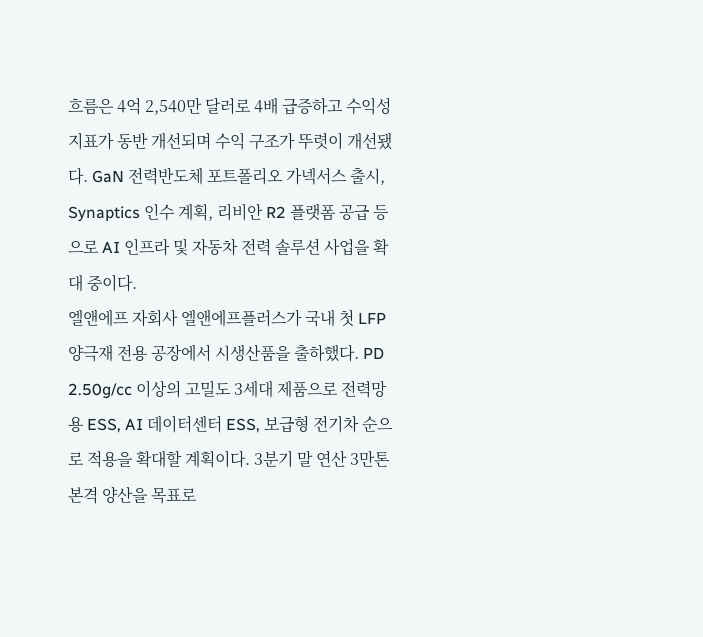흐름은 4억 2,540만 달러로 4배 급증하고 수익성 지표가 동반 개선되며 수익 구조가 뚜렷이 개선됐다. GaN 전력반도체 포트폴리오 가넥서스 출시, Synaptics 인수 계획, 리비안 R2 플랫폼 공급 등으로 AI 인프라 및 자동차 전력 솔루션 사업을 확대 중이다.
엘앤에프 자회사 엘앤에프플러스가 국내 첫 LFP 양극재 전용 공장에서 시생산품을 출하했다. PD 2.50g/cc 이상의 고밀도 3세대 제품으로 전력망용 ESS, AI 데이터센터 ESS, 보급형 전기차 순으로 적용을 확대할 계획이다. 3분기 말 연산 3만톤 본격 양산을 목표로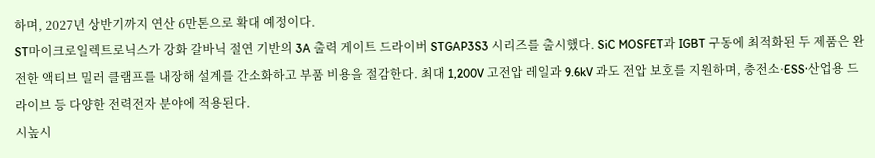하며, 2027년 상반기까지 연산 6만톤으로 확대 예정이다.
ST마이크로일렉트로닉스가 강화 갈바닉 절연 기반의 3A 출력 게이트 드라이버 STGAP3S3 시리즈를 출시했다. SiC MOSFET과 IGBT 구동에 최적화된 두 제품은 완전한 액티브 밀러 클램프를 내장해 설계를 간소화하고 부품 비용을 절감한다. 최대 1,200V 고전압 레일과 9.6kV 과도 전압 보호를 지원하며, 충전소·ESS·산업용 드라이브 등 다양한 전력전자 분야에 적용된다.
시높시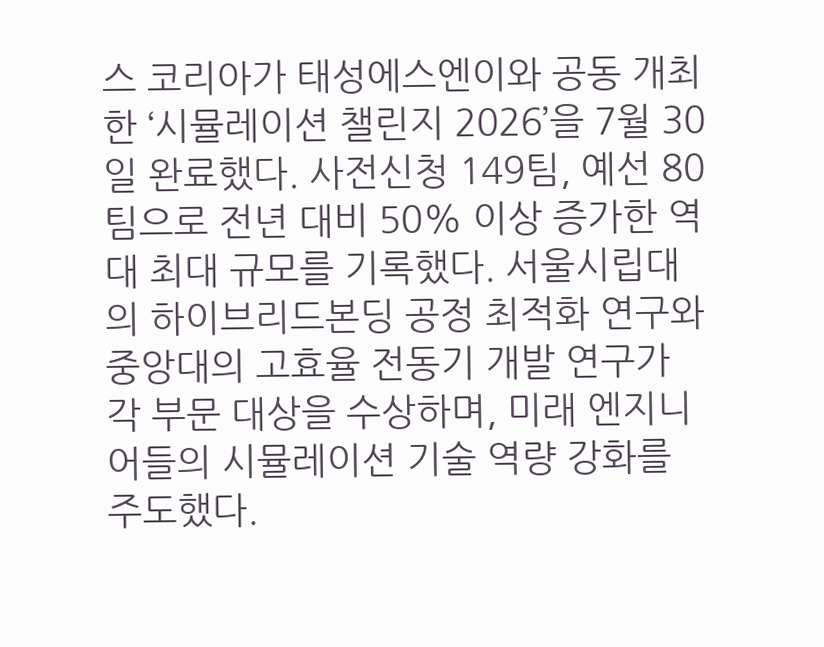스 코리아가 태성에스엔이와 공동 개최한 ‘시뮬레이션 챌린지 2026’을 7월 30일 완료했다. 사전신청 149팀, 예선 80팀으로 전년 대비 50% 이상 증가한 역대 최대 규모를 기록했다. 서울시립대의 하이브리드본딩 공정 최적화 연구와 중앙대의 고효율 전동기 개발 연구가 각 부문 대상을 수상하며, 미래 엔지니어들의 시뮬레이션 기술 역량 강화를 주도했다.